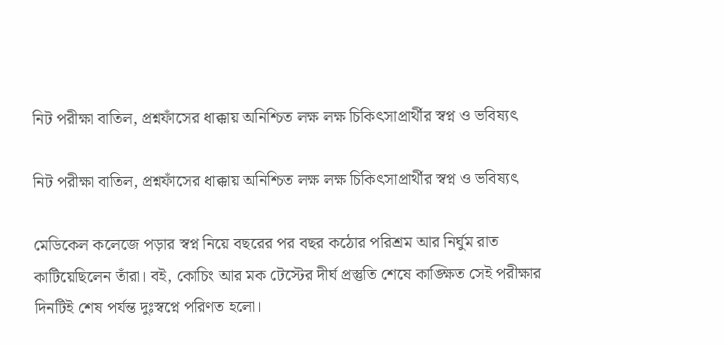নিট পরীক্ষা বাতিল, প্রশ্নফাঁসের ধাক্কায় অনিশ্চিত লক্ষ লক্ষ চিকিৎসাপ্রার্থীর স্বপ্ন ও ভবিষ্যৎ

নিট পরীক্ষা বাতিল, প্রশ্নফাঁসের ধাক্কায় অনিশ্চিত লক্ষ লক্ষ চিকিৎসাপ্রার্থীর স্বপ্ন ও ভবিষ্যৎ

মেডিকেল কলেজে পড়ার স্বপ্ন নিয়ে বছরের পর বছর কঠোর পরিশ্রম আর নির্ঘুম রাত কাটিয়েছিলেন তাঁরা। বই, কোচিং আর মক টেস্টের দীর্ঘ প্রস্তুতি শেষে কাঙ্ক্ষিত সেই পরীক্ষার দিনটিই শেষ পর্যন্ত দুঃস্বপ্নে পরিণত হলো।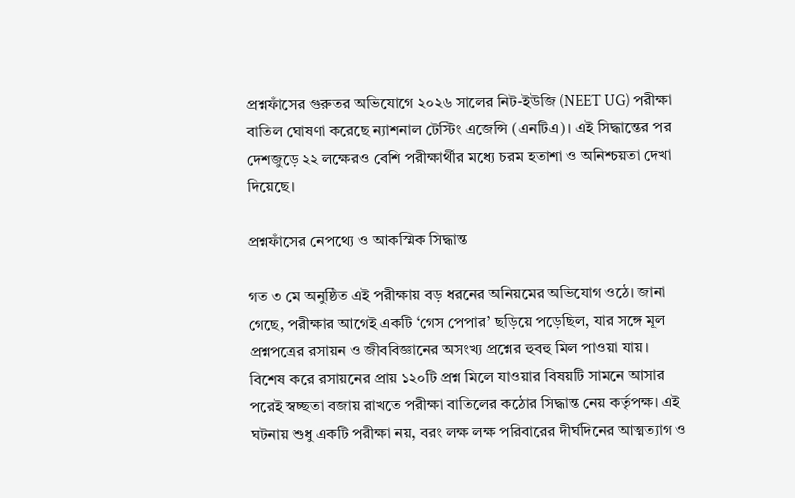প্রশ্নফাঁসের গুরুতর অভিযোগে ২০২৬ সালের নিট-ইউজি (NEET UG) পরীক্ষা বাতিল ঘোষণা করেছে ন্যাশনাল টেস্টিং এজেন্সি (এনটিএ)। এই সিদ্ধান্তের পর দেশজুড়ে ২২ লক্ষেরও বেশি পরীক্ষার্থীর মধ্যে চরম হতাশা ও অনিশ্চয়তা দেখা দিয়েছে।

প্রশ্নফাঁসের নেপথ্যে ও আকস্মিক সিদ্ধান্ত

গত ৩ মে অনুষ্ঠিত এই পরীক্ষায় বড় ধরনের অনিয়মের অভিযোগ ওঠে। জানা গেছে, পরীক্ষার আগেই একটি ‘গেস পেপার’ ছড়িয়ে পড়েছিল, যার সঙ্গে মূল প্রশ্নপত্রের রসায়ন ও জীববিজ্ঞানের অসংখ্য প্রশ্নের হুবহু মিল পাওয়া যায়। বিশেষ করে রসায়নের প্রায় ১২০টি প্রশ্ন মিলে যাওয়ার বিষয়টি সামনে আসার পরেই স্বচ্ছতা বজায় রাখতে পরীক্ষা বাতিলের কঠোর সিদ্ধান্ত নেয় কর্তৃপক্ষ। এই ঘটনায় শুধু একটি পরীক্ষা নয়, বরং লক্ষ লক্ষ পরিবারের দীর্ঘদিনের আত্মত্যাগ ও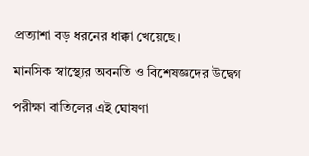প্রত্যাশা বড় ধরনের ধাক্কা খেয়েছে।

মানসিক স্বাস্থ্যের অবনতি ও বিশেষজ্ঞদের উদ্বেগ

পরীক্ষা বাতিলের এই ঘোষণা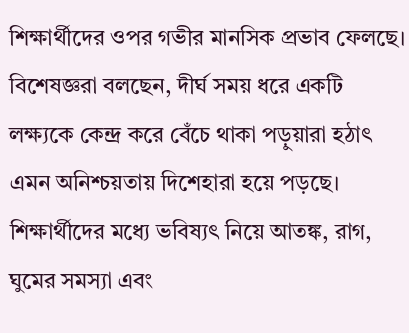শিক্ষার্থীদের ওপর গভীর মানসিক প্রভাব ফেলছে। বিশেষজ্ঞরা বলছেন, দীর্ঘ সময় ধরে একটি লক্ষ্যকে কেন্দ্র করে বেঁচে থাকা পড়ুয়ারা হঠাৎ এমন অনিশ্চয়তায় দিশেহারা হয়ে পড়ছে। শিক্ষার্থীদের মধ্যে ভবিষ্যৎ নিয়ে আতঙ্ক, রাগ, ঘুমের সমস্যা এবং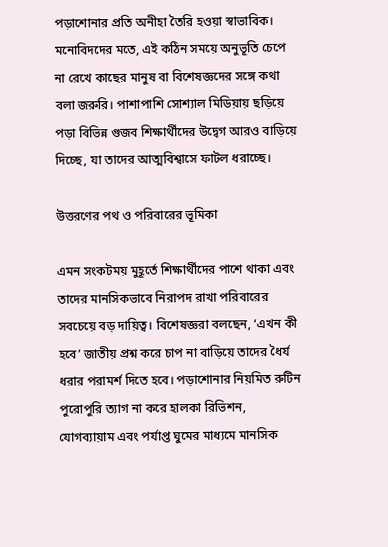পড়াশোনার প্রতি অনীহা তৈরি হওয়া স্বাভাবিক। মনোবিদদের মতে, এই কঠিন সময়ে অনুভূতি চেপে না রেখে কাছের মানুষ বা বিশেষজ্ঞদের সঙ্গে কথা বলা জরুরি। পাশাপাশি সোশ্যাল মিডিয়ায় ছড়িয়ে পড়া বিভিন্ন গুজব শিক্ষার্থীদের উদ্বেগ আরও বাড়িয়ে দিচ্ছে, যা তাদের আত্মবিশ্বাসে ফাটল ধরাচ্ছে।

উত্তরণের পথ ও পরিবারের ভূমিকা

এমন সংকটময় মুহূর্তে শিক্ষার্থীদের পাশে থাকা এবং তাদের মানসিকভাবে নিরাপদ রাখা পরিবারের সবচেয়ে বড় দায়িত্ব। বিশেষজ্ঞরা বলছেন, ‘এখন কী হবে’ জাতীয় প্রশ্ন করে চাপ না বাড়িয়ে তাদের ধৈর্য ধরার পরামর্শ দিতে হবে। পড়াশোনার নিয়মিত রুটিন পুরোপুরি ত্যাগ না করে হালকা রিভিশন, যোগব্যায়াম এবং পর্যাপ্ত ঘুমের মাধ্যমে মানসিক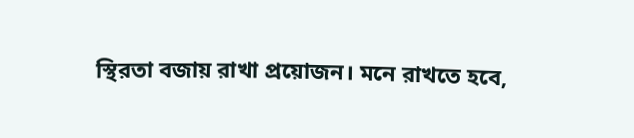স্থিরতা বজায় রাখা প্রয়োজন। মনে রাখতে হবে,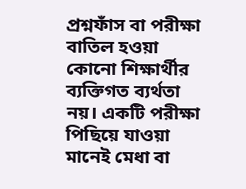প্রশ্নফাঁস বা পরীক্ষা বাতিল হওয়া কোনো শিক্ষার্থীর ব্যক্তিগত ব্যর্থতা নয়। একটি পরীক্ষা পিছিয়ে যাওয়া মানেই মেধা বা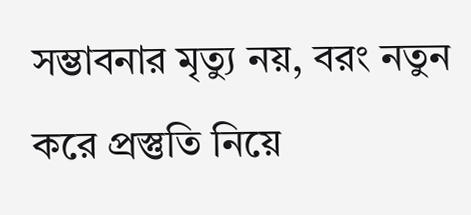সম্ভাবনার মৃত্যু নয়, বরং নতুন করে প্রস্তুতি নিয়ে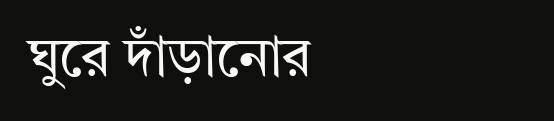ঘুরে দাঁড়ানোর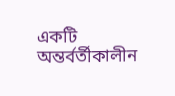একটি অন্তর্বর্তীকালীন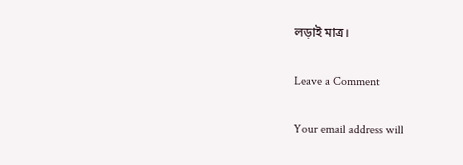লড়াই মাত্র।

Leave a Comment

Your email address will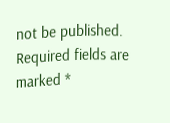not be published. Required fields are marked *